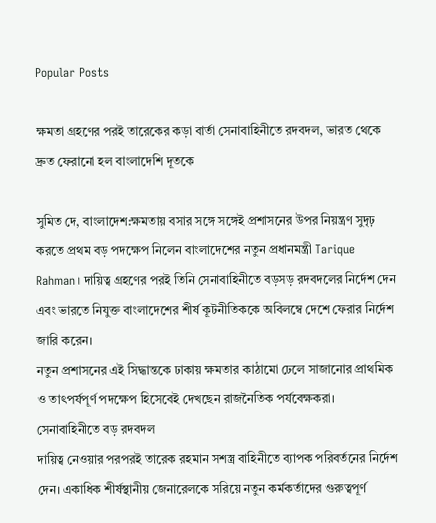Popular Posts

ক্ষমতা গ্রহণের পরই তারেকের কড়া বার্তা সেনাবাহিনীতে রদবদল, ভারত থেকে দ্রুত ফেরানো হল বাংলাদেশি দূতকে

সুমিত দে, বাংলাদেশ:ক্ষমতায় বসার সঙ্গে সঙ্গেই প্রশাসনের উপর নিয়ন্ত্রণ সুদৃঢ় করতে প্রথম বড় পদক্ষেপ নিলেন বাংলাদেশের নতুন প্রধানমন্ত্রী Tarique Rahman। দায়িত্ব গ্রহণের পরই তিনি সেনাবাহিনীতে বড়সড় রদবদলের নির্দেশ দেন এবং ভারতে নিযুক্ত বাংলাদেশের শীর্ষ কূটনীতিককে অবিলম্বে দেশে ফেরার নির্দেশ জারি করেন।
নতুন প্রশাসনের এই সিদ্ধান্তকে ঢাকায় ক্ষমতার কাঠামো ঢেলে সাজানোর প্রাথমিক ও তাৎপর্যপূর্ণ পদক্ষেপ হিসেবেই দেখছেন রাজনৈতিক পর্যবেক্ষকরা।
সেনাবাহিনীতে বড় রদবদল
দায়িত্ব নেওয়ার পরপরই তারেক রহমান সশস্ত্র বাহিনীতে ব্যাপক পরিবর্তনের নির্দেশ দেন। একাধিক শীর্ষস্থানীয় জেনারেলকে সরিয়ে নতুন কর্মকর্তাদের গুরুত্বপূর্ণ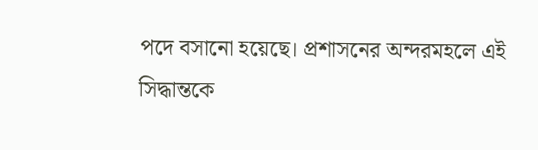পদে বসানো হয়েছে। প্রশাসনের অন্দরমহলে এই সিদ্ধান্তকে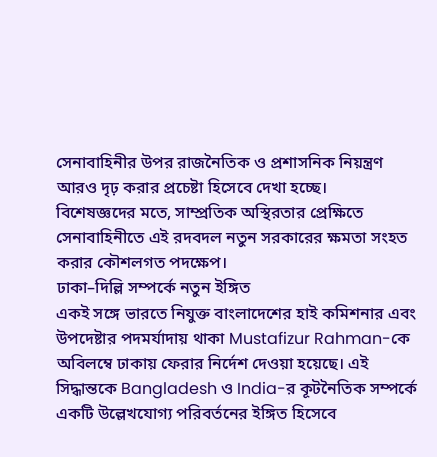সেনাবাহিনীর উপর রাজনৈতিক ও প্রশাসনিক নিয়ন্ত্রণ আরও দৃঢ় করার প্রচেষ্টা হিসেবে দেখা হচ্ছে।
বিশেষজ্ঞদের মতে, সাম্প্রতিক অস্থিরতার প্রেক্ষিতে সেনাবাহিনীতে এই রদবদল নতুন সরকারের ক্ষমতা সংহত করার কৌশলগত পদক্ষেপ।
ঢাকা–দিল্লি সম্পর্কে নতুন ইঙ্গিত
একই সঙ্গে ভারতে নিযুক্ত বাংলাদেশের হাই কমিশনার এবং উপদেষ্টার পদমর্যাদায় থাকা Mustafizur Rahman-কে অবিলম্বে ঢাকায় ফেরার নির্দেশ দেওয়া হয়েছে। এই সিদ্ধান্তকে Bangladesh ও India-র কূটনৈতিক সম্পর্কে একটি উল্লেখযোগ্য পরিবর্তনের ইঙ্গিত হিসেবে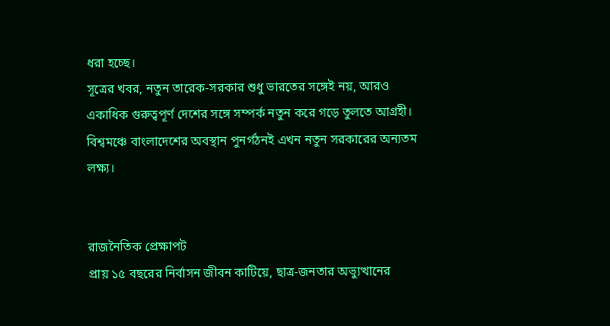ধরা হচ্ছে।
সূত্রের খবর, নতুন তারেক-সরকার শুধু ভারতের সঙ্গেই নয়, আরও একাধিক গুরুত্বপূর্ণ দেশের সঙ্গে সম্পর্ক নতুন করে গড়ে তুলতে আগ্রহী। বিশ্বমঞ্চে বাংলাদেশের অবস্থান পুনর্গঠনই এখন নতুন সরকারের অন্যতম লক্ষ্য।


রাজনৈতিক প্রেক্ষাপট
প্রায় ১৫ বছরের নির্বাসন জীবন কাটিয়ে, ছাত্র-জনতার অভ্যুত্থানের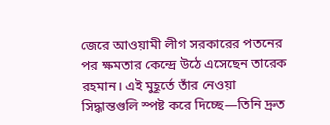জেরে আওয়ামী লীগ সরকারের পতনের পর ক্ষমতার কেন্দ্রে উঠে এসেছেন তারেক রহমান। এই মুহূর্তে তাঁর নেওয়া সিদ্ধান্তগুলি স্পষ্ট করে দিচ্ছে—তিনি দ্রুত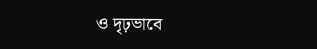ও দৃঢ়ভাবে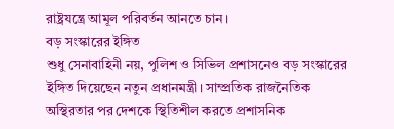রাষ্ট্রযন্ত্রে আমূল পরিবর্তন আনতে চান।
বড় সংস্কারের ইঙ্গিত
শুধু সেনাবাহিনী নয়, পুলিশ ও সিভিল প্রশাসনেও বড় সংস্কারের ইঙ্গিত দিয়েছেন নতুন প্রধানমন্ত্রী। সাম্প্রতিক রাজনৈতিক অস্থিরতার পর দেশকে স্থিতিশীল করতে প্রশাসনিক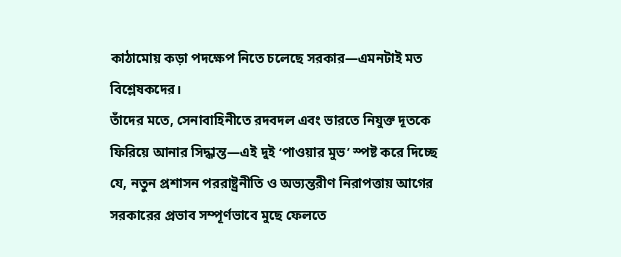কাঠামোয় কড়া পদক্ষেপ নিতে চলেছে সরকার—এমনটাই মত বিশ্লেষকদের।
তাঁদের মতে, সেনাবাহিনীতে রদবদল এবং ভারতে নিযুক্ত দূতকে ফিরিয়ে আনার সিদ্ধান্ত—এই দুই ‘পাওয়ার মুভ’ স্পষ্ট করে দিচ্ছে যে, নতুন প্রশাসন পররাষ্ট্রনীতি ও অভ্যন্তরীণ নিরাপত্তায় আগের সরকারের প্রভাব সম্পূর্ণভাবে মুছে ফেলতে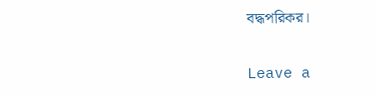বদ্ধপরিকর।

Leave a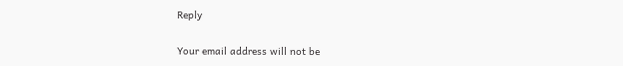Reply

Your email address will not be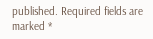published. Required fields are marked *